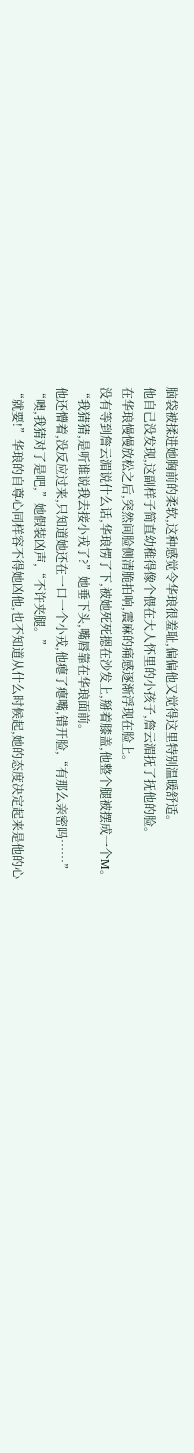脑袋被揉进她胸前的柔软,这种感觉令华琅很羞耻,偏偏他又觉得这里特别温暖舒适。
他自己没发现,这副样子简直幼稚得像个偎在大人怀里的小孩子,詹云湄抚了抚他的脸。
在华琅慢慢放松之后,突然间脸侧清脆拍响,震麻的痛感逐渐浮现在脸上。
没有等到詹云湄说什么话,华琅愣了下,被她死死摁在沙发上,掰着膝盖,他整个腿被摆成一个M。
“我猜猜,是听谁说我去接小戎了?”她垂下头,嘴唇靠在华琅面前。
他还懵着,没反应过来,只知道她还在一口一个小戎,他瘪了瘪嘴,错开脸,“有那么亲密吗……”
“噢,我猜对了是吧,”她假装凶声,“不许夹腿。”
“就要!”华琅的自尊心同样容不得她凶他,也不知道从什么时候起,她的态度决定起来是他的心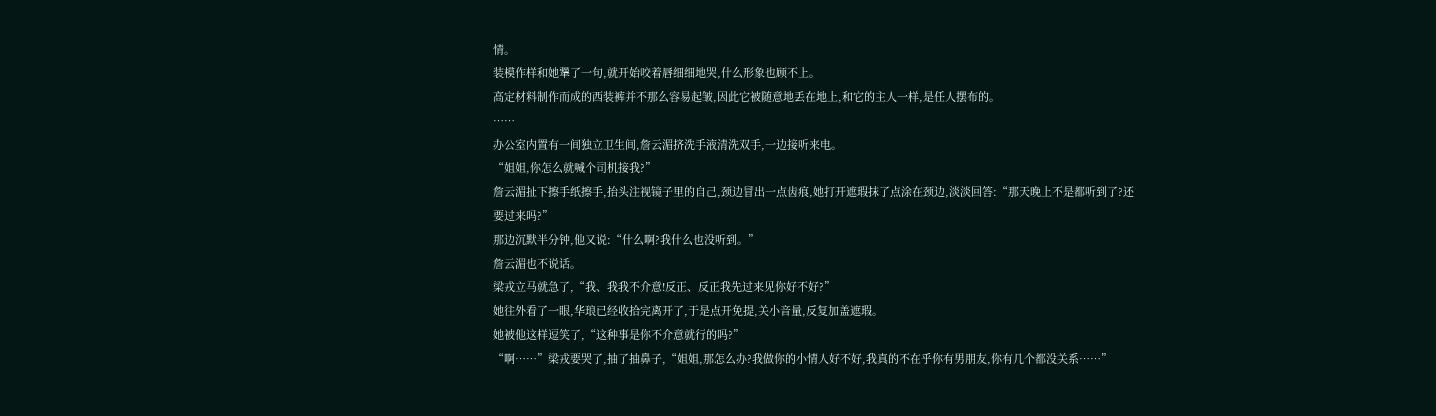情。
装模作样和她犟了一句,就开始咬着唇细细地哭,什么形象也顾不上。
高定材料制作而成的西装裤并不那么容易起皱,因此它被随意地丢在地上,和它的主人一样,是任人摆布的。
……
办公室内置有一间独立卫生间,詹云湄挤洗手液清洗双手,一边接听来电。
“姐姐,你怎么就喊个司机接我?”
詹云湄扯下擦手纸擦手,抬头注视镜子里的自己,颈边冒出一点齿痕,她打开遮瑕抹了点涂在颈边,淡淡回答:“那天晚上不是都听到了?还要过来吗?”
那边沉默半分钟,他又说:“什么啊?我什么也没听到。”
詹云湄也不说话。
梁戎立马就急了,“我、我我不介意!反正、反正我先过来见你好不好?”
她往外看了一眼,华琅已经收拾完离开了,于是点开免提,关小音量,反复加盖遮瑕。
她被他这样逗笑了,“这种事是你不介意就行的吗?”
“啊……”梁戎要哭了,抽了抽鼻子,“姐姐,那怎么办?我做你的小情人好不好,我真的不在乎你有男朋友,你有几个都没关系……”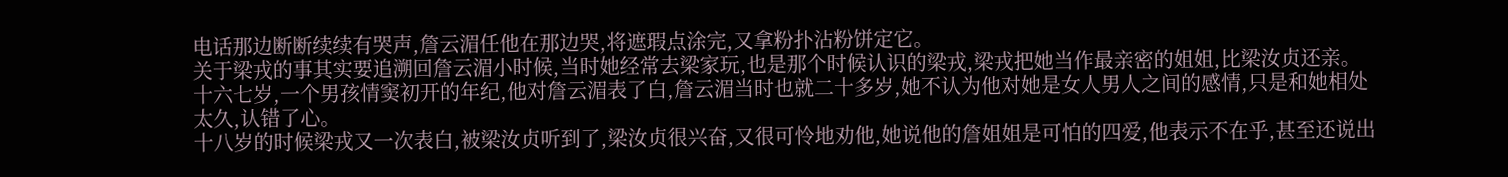电话那边断断续续有哭声,詹云湄任他在那边哭,将遮瑕点涂完,又拿粉扑沾粉饼定它。
关于梁戎的事其实要追溯回詹云湄小时候,当时她经常去梁家玩,也是那个时候认识的梁戎,梁戎把她当作最亲密的姐姐,比梁汝贞还亲。
十六七岁,一个男孩情窦初开的年纪,他对詹云湄表了白,詹云湄当时也就二十多岁,她不认为他对她是女人男人之间的感情,只是和她相处太久,认错了心。
十八岁的时候梁戎又一次表白,被梁汝贞听到了,梁汝贞很兴奋,又很可怜地劝他,她说他的詹姐姐是可怕的四爱,他表示不在乎,甚至还说出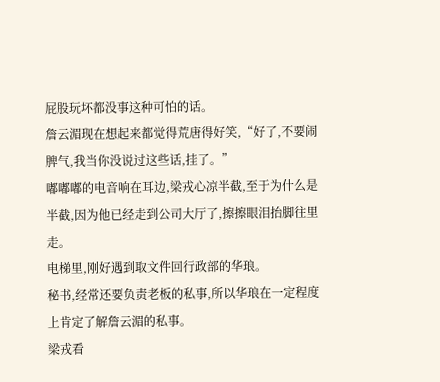屁股玩坏都没事这种可怕的话。
詹云湄现在想起来都觉得荒唐得好笑,“好了,不要闹脾气,我当你没说过这些话,挂了。”
嘟嘟嘟的电音响在耳边,梁戎心凉半截,至于为什么是半截,因为他已经走到公司大厅了,擦擦眼泪抬脚往里走。
电梯里,刚好遇到取文件回行政部的华琅。
秘书,经常还要负责老板的私事,所以华琅在一定程度上肯定了解詹云湄的私事。
梁戎看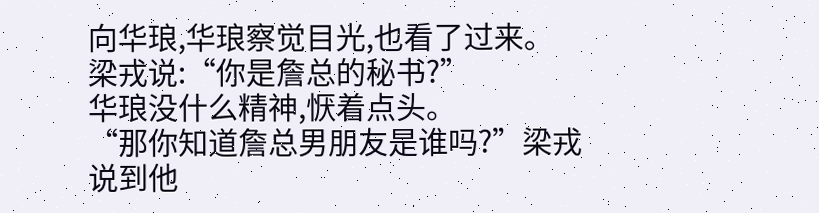向华琅,华琅察觉目光,也看了过来。
梁戎说:“你是詹总的秘书?”
华琅没什么精神,恹着点头。
“那你知道詹总男朋友是谁吗?”梁戎说到他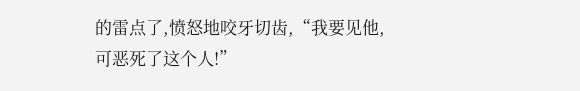的雷点了,愤怒地咬牙切齿,“我要见他,可恶死了这个人!”